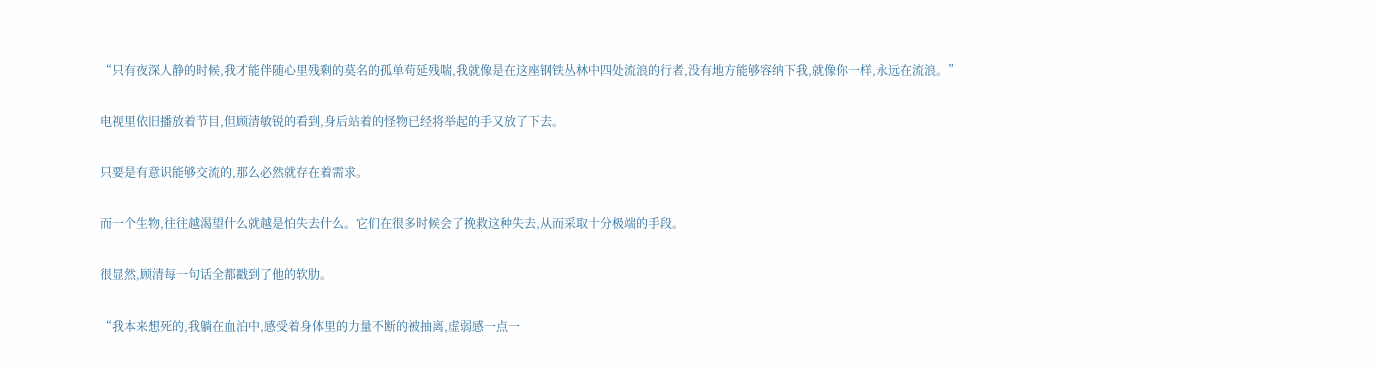“只有夜深人静的时候,我才能伴随心里残剩的莫名的孤单苟延残喘,我就像是在这座钢铁丛林中四处流浪的行者,没有地方能够容纳下我,就像你一样,永远在流浪。”

电视里依旧播放着节目,但顾清敏锐的看到,身后站着的怪物已经将举起的手又放了下去。

只要是有意识能够交流的,那么必然就存在着需求。

而一个生物,往往越渴望什么就越是怕失去什么。它们在很多时候会了挽救这种失去,从而采取十分极端的手段。

很显然,顾清每一句话全都戳到了他的软肋。

“我本来想死的,我躺在血泊中,感受着身体里的力量不断的被抽离,虚弱感一点一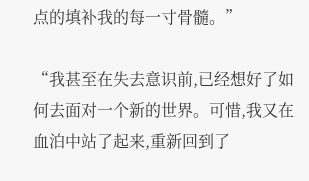点的填补我的每一寸骨髓。”

“我甚至在失去意识前,已经想好了如何去面对一个新的世界。可惜,我又在血泊中站了起来,重新回到了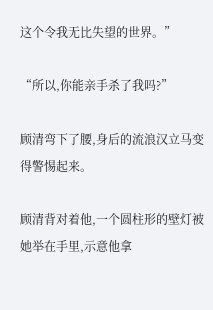这个令我无比失望的世界。”

“所以,你能亲手杀了我吗?”

顾清弯下了腰,身后的流浪汉立马变得警惕起来。

顾清背对着他,一个圆柱形的壁灯被她举在手里,示意他拿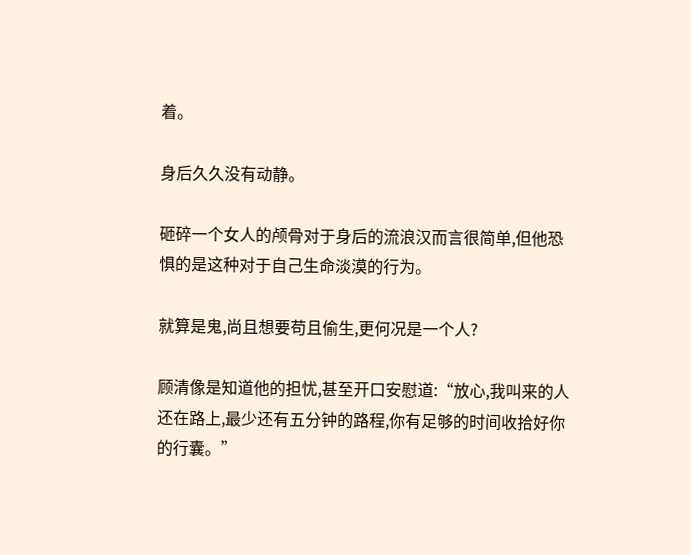着。

身后久久没有动静。

砸碎一个女人的颅骨对于身后的流浪汉而言很简单,但他恐惧的是这种对于自己生命淡漠的行为。

就算是鬼,尚且想要苟且偷生,更何况是一个人?

顾清像是知道他的担忧,甚至开口安慰道:“放心,我叫来的人还在路上,最少还有五分钟的路程,你有足够的时间收拾好你的行囊。”